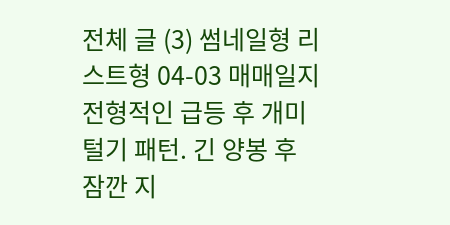전체 글 (3) 썸네일형 리스트형 04-03 매매일지 전형적인 급등 후 개미 털기 패턴. 긴 양봉 후 잠깐 지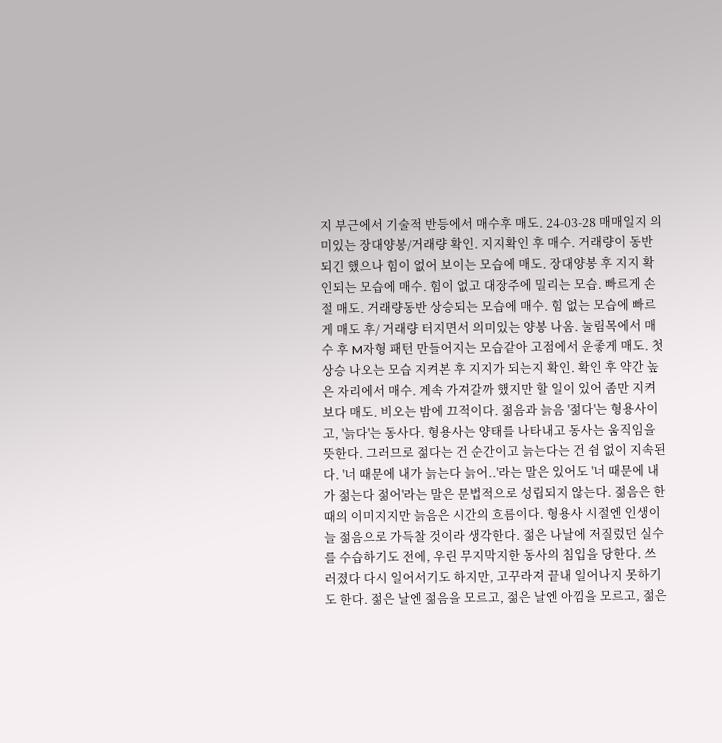지 부근에서 기술적 반등에서 매수후 매도. 24-03-28 매매일지 의미있는 장대양봉/거래량 확인. 지지확인 후 매수. 거래량이 동반되긴 했으나 힘이 없어 보이는 모습에 매도. 장대양봉 후 지지 확인되는 모습에 매수. 힘이 없고 대장주에 밀리는 모습. 빠르게 손절 매도. 거래량동반 상승되는 모습에 매수. 힘 없는 모습에 빠르게 매도 후/ 거래량 터지면서 의미있는 양봉 나옴. 눌림목에서 매수 후 M자형 패턴 만들어지는 모습같아 고점에서 운좋게 매도. 첫 상승 나오는 모습 지켜본 후 지지가 되는지 확인. 확인 후 약간 높은 자리에서 매수. 계속 가져갈까 했지만 할 일이 있어 좀만 지켜보다 매도. 비오는 밤에 끄적이다. 젊음과 늙음 '젊다'는 형용사이고, '늙다'는 동사다. 형용사는 양태를 나타내고 동사는 움직임을 뜻한다. 그러므로 젊다는 건 순간이고 늙는다는 건 쉼 없이 지속된다. '너 때문에 내가 늙는다 늙어..'라는 말은 있어도 '너 때문에 내가 젊는다 젊어'라는 말은 문법적으로 성립되지 않는다. 젊음은 한 때의 이미지지만 늙음은 시간의 흐름이다. 형용사 시절엔 인생이 늘 젊음으로 가득찰 것이라 생각한다. 젊은 나날에 저질렀던 실수를 수습하기도 전에, 우린 무지막지한 동사의 침입을 당한다. 쓰러졌다 다시 일어서기도 하지만, 고꾸라져 끝내 일어나지 못하기도 한다. 젊은 날엔 젊음을 모르고, 젊은 날엔 아낌을 모르고, 젊은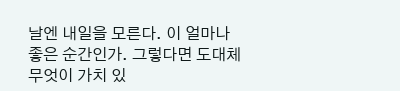날엔 내일을 모른다. 이 얼마나 좋은 순간인가. 그렇다면 도대체 무엇이 가치 있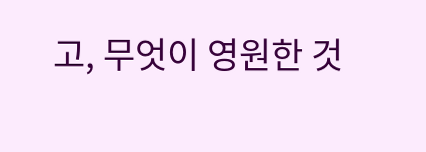고, 무엇이 영원한 것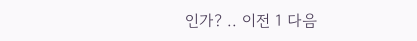인가? .. 이전 1 다음